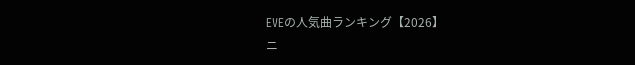EVEの人気曲ランキング【2026】
ニ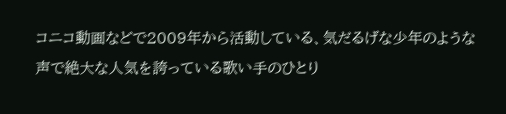コニコ動画などで2009年から活動している、気だるげな少年のような声で絶大な人気を誇っている歌い手のひとり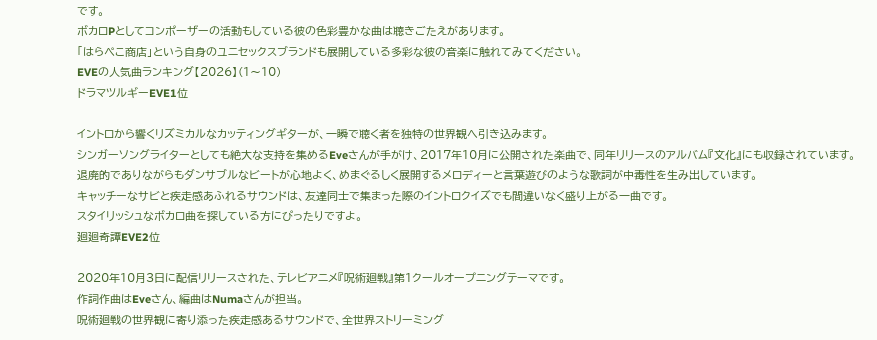です。
ボカロPとしてコンポーザーの活動もしている彼の色彩豊かな曲は聴きごたえがあります。
「はらぺこ商店」という自身のユニセックスブランドも展開している多彩な彼の音楽に触れてみてください。
EVEの人気曲ランキング【2026】(1〜10)
ドラマツルギーEVE1位

イントロから響くリズミカルなカッティングギターが、一瞬で聴く者を独特の世界観へ引き込みます。
シンガーソングライターとしても絶大な支持を集めるEveさんが手がけ、2017年10月に公開された楽曲で、同年リリースのアルバム『文化』にも収録されています。
退廃的でありながらもダンサブルなビートが心地よく、めまぐるしく展開するメロディーと言葉遊びのような歌詞が中毒性を生み出しています。
キャッチーなサビと疾走感あふれるサウンドは、友達同士で集まった際のイントロクイズでも間違いなく盛り上がる一曲です。
スタイリッシュなボカロ曲を探している方にぴったりですよ。
廻廻奇譚EVE2位

2020年10月3日に配信リリースされた、テレビアニメ『呪術廻戦』第1クールオープニングテーマです。
作詞作曲はEveさん、編曲はNumaさんが担当。
呪術廻戦の世界観に寄り添った疾走感あるサウンドで、全世界ストリーミング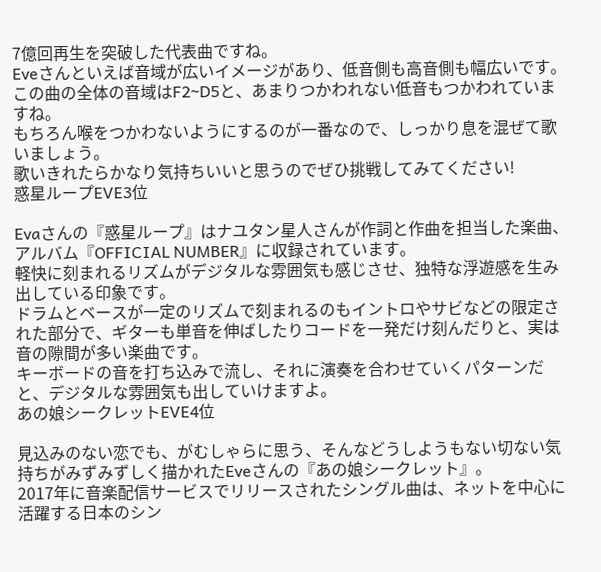7億回再生を突破した代表曲ですね。
Eveさんといえば音域が広いイメージがあり、低音側も高音側も幅広いです。
この曲の全体の音域はF2~D5と、あまりつかわれない低音もつかわれていますね。
もちろん喉をつかわないようにするのが一番なので、しっかり息を混ぜて歌いましょう。
歌いきれたらかなり気持ちいいと思うのでぜひ挑戦してみてください!
惑星ループEVE3位

Evaさんの『惑星ループ』はナユタン星人さんが作詞と作曲を担当した楽曲、アルバム『OFFICIAL NUMBER』に収録されています。
軽快に刻まれるリズムがデジタルな雰囲気も感じさせ、独特な浮遊感を生み出している印象です。
ドラムとベースが一定のリズムで刻まれるのもイントロやサビなどの限定された部分で、ギターも単音を伸ばしたりコードを一発だけ刻んだりと、実は音の隙間が多い楽曲です。
キーボードの音を打ち込みで流し、それに演奏を合わせていくパターンだと、デジタルな雰囲気も出していけますよ。
あの娘シークレットEVE4位

見込みのない恋でも、がむしゃらに思う、そんなどうしようもない切ない気持ちがみずみずしく描かれたEveさんの『あの娘シークレット』。
2017年に音楽配信サービスでリリースされたシングル曲は、ネットを中心に活躍する日本のシン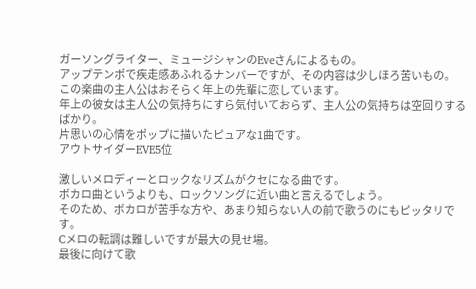ガーソングライター、ミュージシャンのEveさんによるもの。
アップテンポで疾走感あふれるナンバーですが、その内容は少しほろ苦いもの。
この楽曲の主人公はおそらく年上の先輩に恋しています。
年上の彼女は主人公の気持ちにすら気付いておらず、主人公の気持ちは空回りするばかり。
片思いの心情をポップに描いたピュアな1曲です。
アウトサイダーEVE5位

激しいメロディーとロックなリズムがクセになる曲です。
ボカロ曲というよりも、ロックソングに近い曲と言えるでしょう。
そのため、ボカロが苦手な方や、あまり知らない人の前で歌うのにもピッタリです。
Cメロの転調は難しいですが最大の見せ場。
最後に向けて歌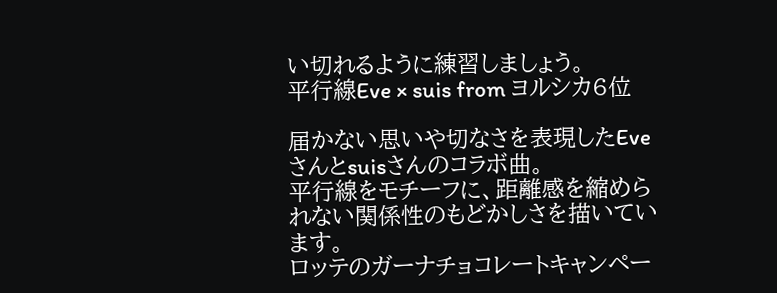い切れるように練習しましょう。
平行線Eve × suis from ヨルシカ6位

届かない思いや切なさを表現したEveさんとsuisさんのコラボ曲。
平行線をモチーフに、距離感を縮められない関係性のもどかしさを描いています。
ロッテのガーナチョコレートキャンペー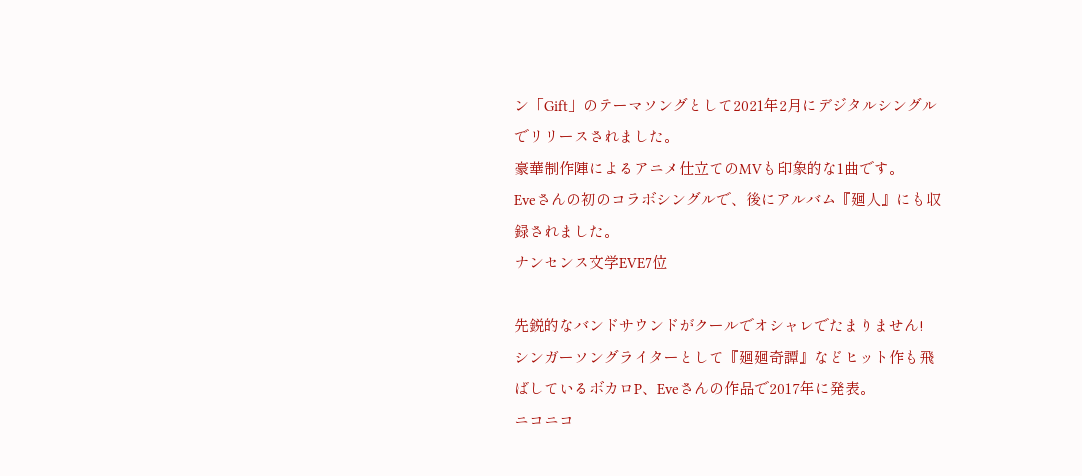ン「Gift」のテーマソングとして2021年2月にデジタルシングルでリリースされました。
豪華制作陣によるアニメ仕立てのMVも印象的な1曲です。
Eveさんの初のコラボシングルで、後にアルバム『廻人』にも収録されました。
ナンセンス文学EVE7位

先鋭的なバンドサウンドがクールでオシャレでたまりません!
シンガーソングライターとして『廻廻奇譚』などヒット作も飛ばしているボカロP、Eveさんの作品で2017年に発表。
ニコニコ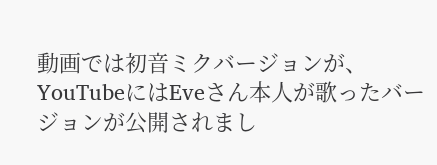動画では初音ミクバージョンが、YouTubeにはEveさん本人が歌ったバージョンが公開されまし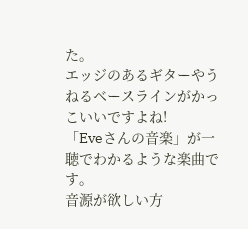た。
エッジのあるギターやうねるベースラインがかっこいいですよね!
「Eveさんの音楽」が一聴でわかるような楽曲です。
音源が欲しい方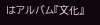はアルバム『文化』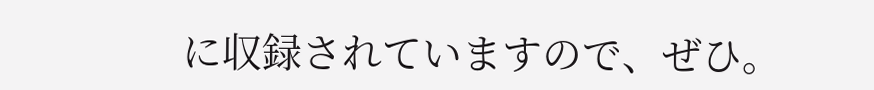に収録されていますので、ぜひ。